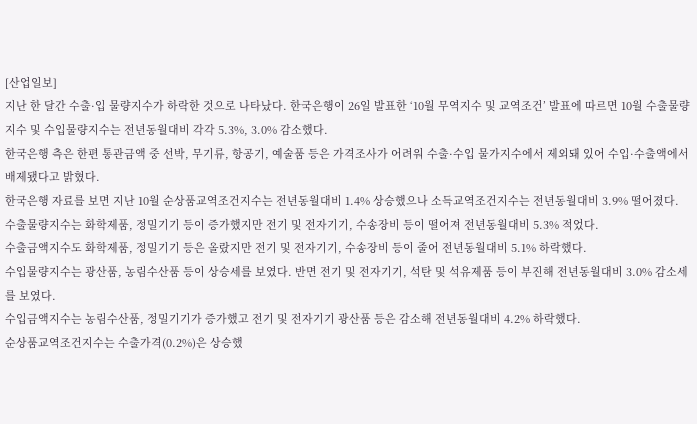[산업일보]
지난 한 달간 수출·입 물량지수가 하락한 것으로 나타났다. 한국은행이 26일 발표한 ‘10월 무역지수 및 교역조건’ 발표에 따르면 10월 수출물량지수 및 수입물량지수는 전년동월대비 각각 5.3%, 3.0% 감소했다.
한국은행 측은 한편 통관금액 중 선박, 무기류, 항공기, 예술품 등은 가격조사가 어려워 수출·수입 물가지수에서 제외돼 있어 수입·수출액에서 배제됐다고 밝혔다.
한국은행 자료를 보면 지난 10월 순상품교역조건지수는 전년동월대비 1.4% 상승했으나 소득교역조건지수는 전년동월대비 3.9% 떨어졌다.
수출물량지수는 화학제품, 정밀기기 등이 증가했지만 전기 및 전자기기, 수송장비 등이 떨어져 전년동월대비 5.3% 적었다.
수출금액지수도 화학제품, 정밀기기 등은 올랐지만 전기 및 전자기기, 수송장비 등이 줄어 전년동월대비 5.1% 하락했다.
수입물량지수는 광산품, 농림수산품 등이 상승세를 보였다. 반면 전기 및 전자기기, 석탄 및 석유제품 등이 부진해 전년동월대비 3.0% 감소세를 보였다.
수입금액지수는 농림수산품, 정밀기기가 증가했고 전기 및 전자기기 광산품 등은 감소해 전년동월대비 4.2% 하락했다.
순상품교역조건지수는 수출가격(0.2%)은 상승했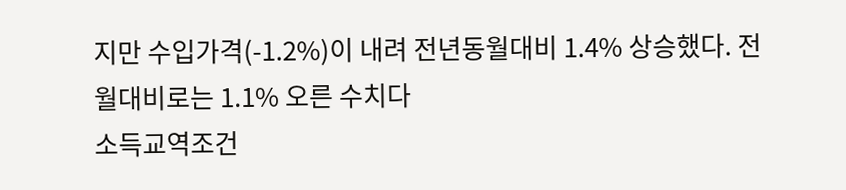지만 수입가격(-1.2%)이 내려 전년동월대비 1.4% 상승했다. 전월대비로는 1.1% 오른 수치다
소득교역조건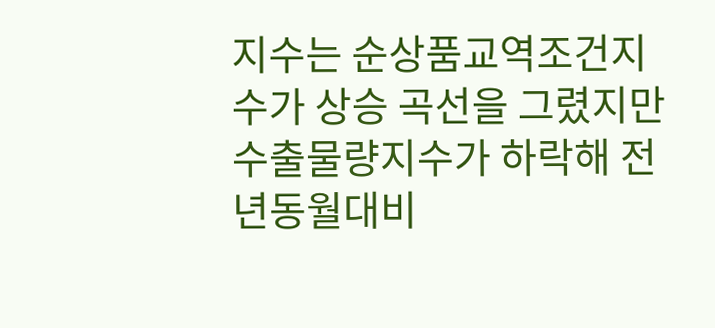지수는 순상품교역조건지수가 상승 곡선을 그렸지만 수출물량지수가 하락해 전년동월대비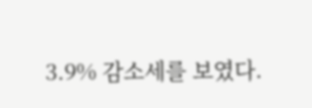3.9% 감소세를 보였다.